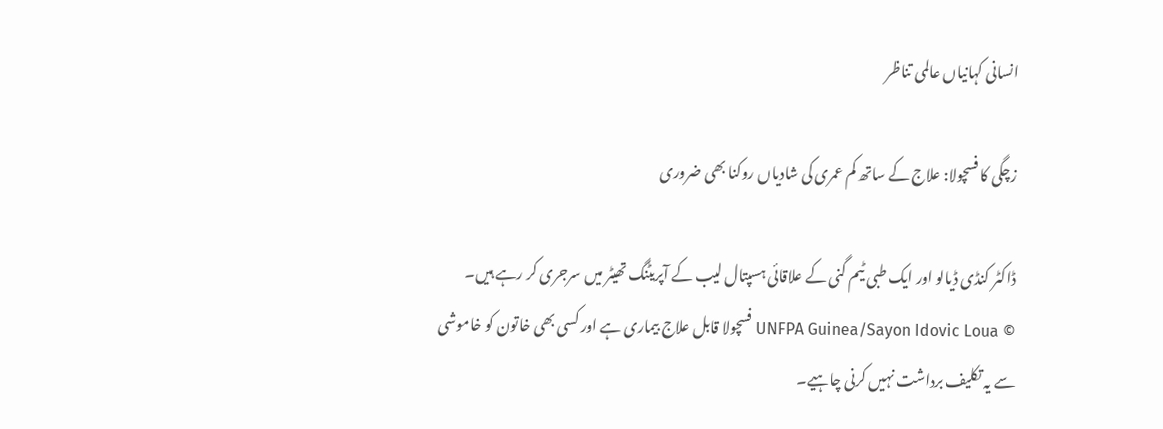انسانی کہانیاں عالمی تناظر

زچگی کا فسچولا: علاج کے ساتھ کم عمری کی شادیاں روکنا بھی ضروری

ڈاکٹر کنڈی ڈیالو اور ایک طبی ٹیم گنی کے علاقائی ہسپتال لیب کے آپریٹنگ تھیٹر میں سرجری کر رہے ہیں۔
© UNFPA Guinea/Sayon Idovic Loua فسچولا قابل علاج بیماری ہے اور کسی بھی خاتون کو خاموشی سے یہ تکلیف برداشت نہیں کرنی چاہیے۔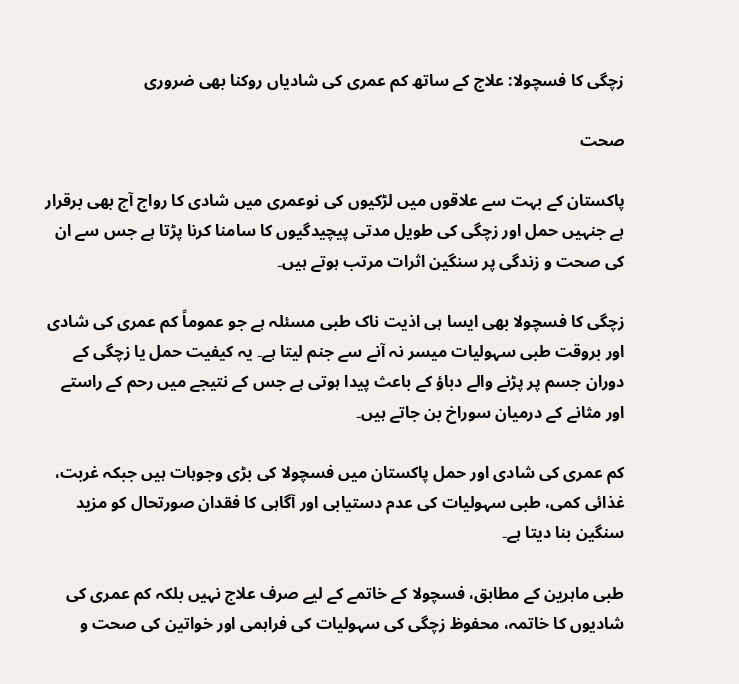زچگی کا فسچولا: علاج کے ساتھ کم عمری کی شادیاں روکنا بھی ضروری

صحت

پاکستان کے بہت سے علاقوں میں لڑکیوں کی نوعمری میں شادی کا رواج آج بھی برقرار ہے جنہیں حمل اور زچگی کی طویل مدتی پیچیدگیوں کا سامنا کرنا پڑتا ہے جس سے ان کی صحت و زندگی پر سنگین اثرات مرتب ہوتے ہیں۔

زچگی کا فسچولا بھی ایسا ہی اذیت ناک طبی مسئلہ ہے جو عموماً کم عمری کی شادی اور بروقت طبی سہولیات میسر نہ آنے سے جنم لیتا ہے۔ یہ کیفیت حمل یا زچگی کے دوران جسم پر پڑنے والے دباؤ کے باعث پیدا ہوتی ہے جس کے نتیجے میں رحم کے راستے اور مثانے کے درمیان سوراخ بن جاتے ہیں۔

کم عمری کی شادی اور حمل پاکستان میں فسچولا کی بڑی وجوہات ہیں جبکہ غربت، غذائی کمی، طبی سہولیات کی عدم دستیابی اور آگاہی کا فقدان صورتحال کو مزید سنگین بنا دیتا ہے۔

طبی ماہرین کے مطابق، فسچولا کے خاتمے کے لیے صرف علاج نہیں بلکہ کم عمری کی شادیوں کا خاتمہ، محفوظ زچگی کی سہولیات کی فراہمی اور خواتین کی صحت و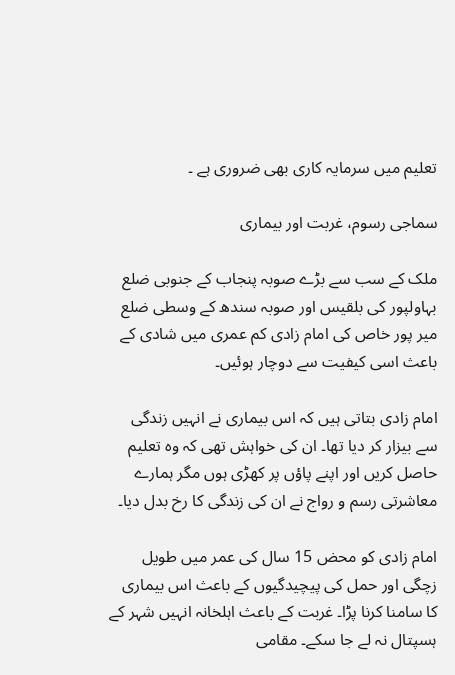تعلیم میں سرمایہ کاری بھی ضروری ہے ۔

سماجی رسوم، غربت اور بیماری

ملک کے سب سے بڑے صوبہ پنجاب کے جنوبی ضلع بہاولپور کی بلقیس اور صوبہ سندھ کے وسطی ضلع میر پور خاص کی امام زادی کم عمری میں شادی کے باعث اسی کیفیت سے دوچار ہوئیں۔

امام زادی بتاتی ہیں کہ اس بیماری نے انہیں زندگی سے بیزار کر دیا تھا۔ ان کی خواہش تھی کہ وہ تعلیم حاصل کریں اور اپنے پاؤں پر کھڑی ہوں مگر ہمارے معاشرتی رسم و رواج نے ان کی زندگی کا رخ بدل دیا۔

امام زادی کو محض 15 سال کی عمر میں طویل زچگی اور حمل کی پیچیدگیوں کے باعث اس بیماری کا سامنا کرنا پڑا۔ غربت کے باعث اہلخانہ انہیں شہر کے ہسپتال نہ لے جا سکے۔ مقامی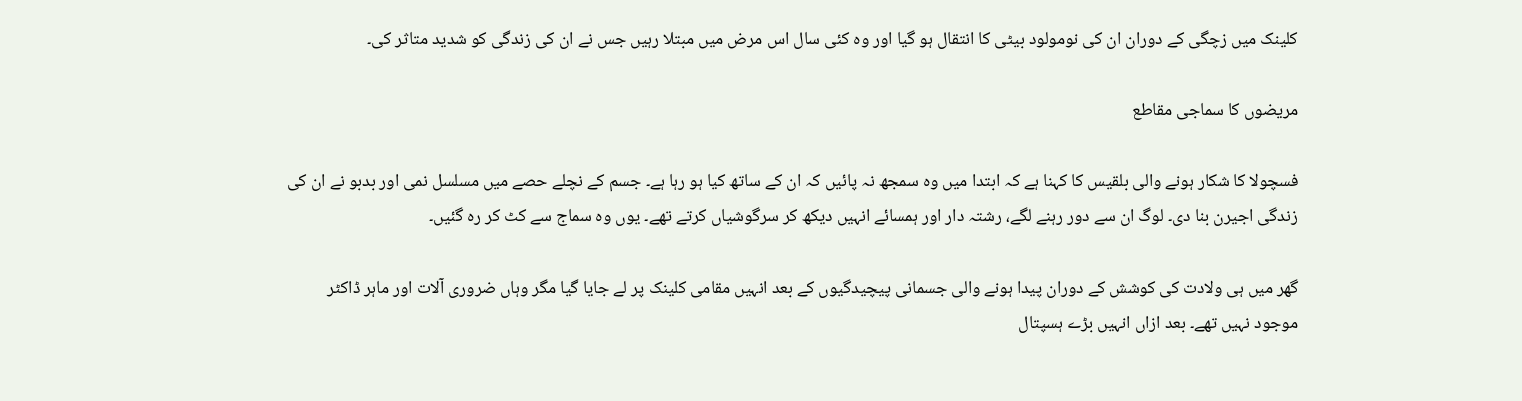کلینک میں زچگی کے دوران ان کی نومولود بیٹی کا انتقال ہو گیا اور وہ کئی سال اس مرض میں مبتلا رہیں جس نے ان کی زندگی کو شدید متاثر کی۔

مریضوں کا سماجی مقاطع

فسچولا کا شکار ہونے والی بلقیس کا کہنا ہے کہ ابتدا میں وہ سمجھ نہ پائیں کہ ان کے ساتھ کیا ہو رہا ہے۔ جسم کے نچلے حصے میں مسلسل نمی اور بدبو نے ان کی زندگی اجیرن بنا دی۔ لوگ ان سے دور رہنے لگے، رشتہ دار اور ہمسائے انہیں دیکھ کر سرگوشیاں کرتے تھے۔ یوں وہ سماج سے کٹ کر رہ گئیں۔

گھر میں ہی ولادت کی کوشش کے دوران پیدا ہونے والی جسمانی پیچیدگیوں کے بعد انہیں مقامی کلینک پر لے جایا گیا مگر وہاں ضروری آلات اور ماہر ڈاکٹر موجود نہیں تھے۔ بعد ازاں انہیں بڑے ہسپتال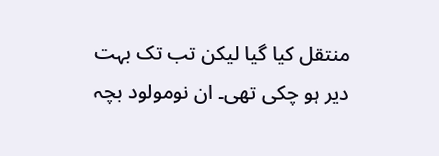منتقل کیا گیا لیکن تب تک بہت دیر ہو چکی تھی۔ ان نومولود بچہ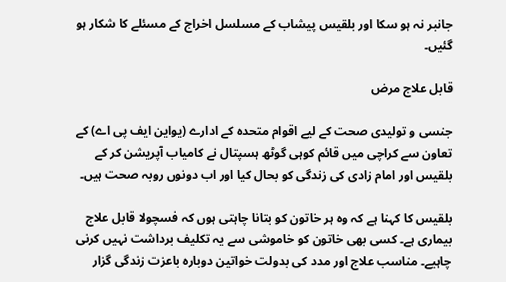جانبر نہ ہو سکا اور بلقیس پیشاب کے مسلسل اخراج کے مسئلے کا شکار ہو گئیں۔

قابل علاج مرض

جنسی و تولیدی صحت کے لیے اقوام متحدہ کے ادارے (یواین ایف پی اے) کے تعاون سے کراچی میں قائم کوہی گوٹھ ہسپتال نے کامیاب آپریشن کر کے بلقیس اور امام زادی کی زندگی کو بحال کیا اور اب دونوں روبہ صحت ہیں۔

بلقیس کا کہنا ہے کہ وہ ہر خاتون کو بتانا چاہتی ہوں کہ فسچولا قابل علاج بیماری ہے۔ کسی بھی خاتون کو خاموشی سے یہ تکلیف برداشت نہیں کرنی چاہیے۔ مناسب علاج اور مدد کی بدولت خواتین دوبارہ باعزت زندگی گزار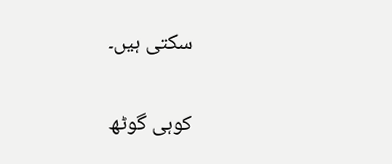سکتی ہیں۔

کوہی گوٹھ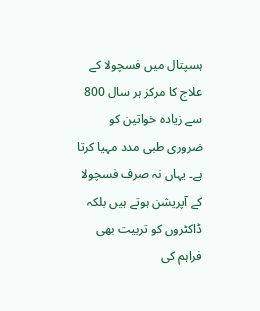ہسپتال میں فسچولا کے علاج کا مرکز ہر سال 800 سے زیادہ خواتین کو ضروری طبی مدد مہیا کرتا ہے۔ یہاں نہ صرف فسچولا کے آپریشن ہوتے ہیں بلکہ ڈاکٹروں کو تربیت بھی فراہم کی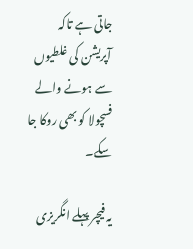جاتی ہے تاکہ آپریشن کی غلطیوں سے ہونے والے فسچولا کو بھی روکا جا سکے۔

یہ فیچر پہلے انگریزی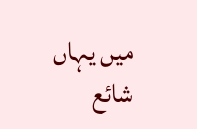میں یہاں شائع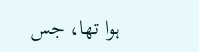ہوا تھا، جس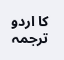کا اردو ترجمہ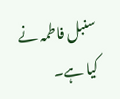سنبل فاطمہ نے کیا ہے۔